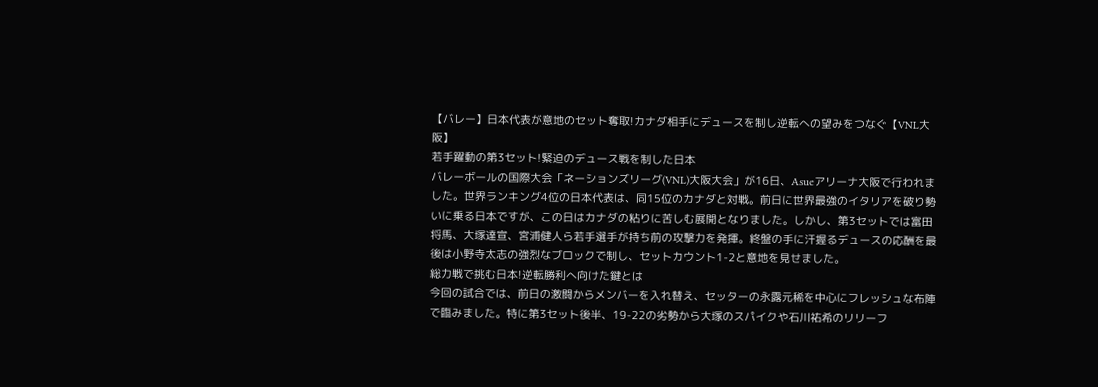【バレー】日本代表が意地のセット奪取!カナダ相手にデュースを制し逆転への望みをつなぐ【VNL大阪】
若手躍動の第3セット!緊迫のデュース戦を制した日本
バレーボールの国際大会「ネーションズリーグ(VNL)大阪大会」が16日、Asueアリーナ大阪で行われました。世界ランキング4位の日本代表は、同15位のカナダと対戦。前日に世界最強のイタリアを破り勢いに乗る日本ですが、この日はカナダの粘りに苦しむ展開となりました。しかし、第3セットでは富田将馬、大塚達宣、宮浦健人ら若手選手が持ち前の攻撃力を発揮。終盤の手に汗握るデュースの応酬を最後は小野寺太志の強烈なブロックで制し、セットカウント1-2と意地を見せました。
総力戦で挑む日本!逆転勝利へ向けた鍵とは
今回の試合では、前日の激闘からメンバーを入れ替え、セッターの永露元稀を中心にフレッシュな布陣で臨みました。特に第3セット後半、19-22の劣勢から大塚のスパイクや石川祐希のリリーフ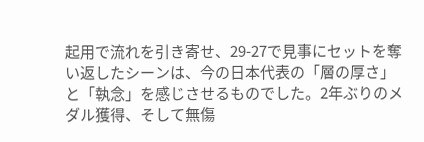起用で流れを引き寄せ、29-27で見事にセットを奪い返したシーンは、今の日本代表の「層の厚さ」と「執念」を感じさせるものでした。2年ぶりのメダル獲得、そして無傷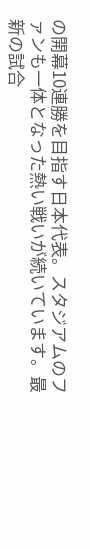の開幕10連勝を目指す日本代表。スタジアムのファンも一体となった熱い戦いが続いています。最新の試合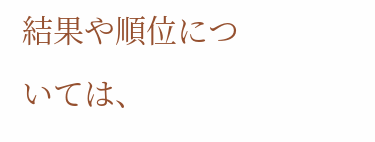結果や順位については、